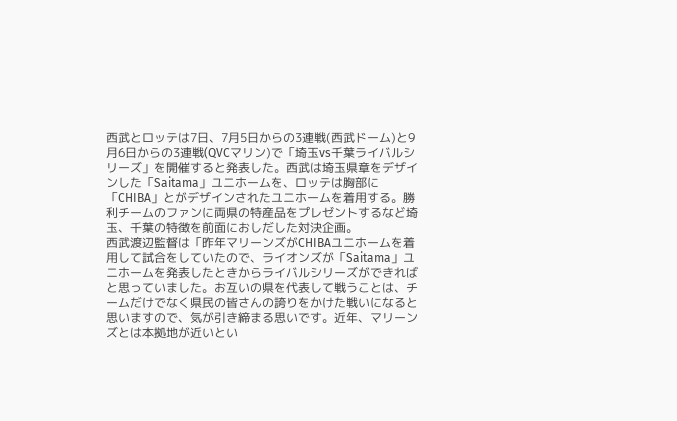西武とロッテは7日、7月5日からの3連戦(西武ドーム)と9月6日からの3連戦(QVCマリン)で「埼玉vs千葉ライバルシリーズ」を開催すると発表した。西武は埼玉県章をデザインした「Saitama」ユニホームを、ロッテは胸部に「CHIBA」とがデザインされたユニホームを着用する。勝利チームのファンに両県の特産品をプレゼントするなど埼玉、千葉の特徴を前面におしだした対決企画。
西武渡辺監督は「昨年マリーンズがCHIBAユニホームを着用して試合をしていたので、ライオンズが「Saitama」ユニホームを発表したときからライバルシリーズができればと思っていました。お互いの県を代表して戦うことは、チームだけでなく県民の皆さんの誇りをかけた戦いになると思いますので、気が引き締まる思いです。近年、マリーンズとは本拠地が近いとい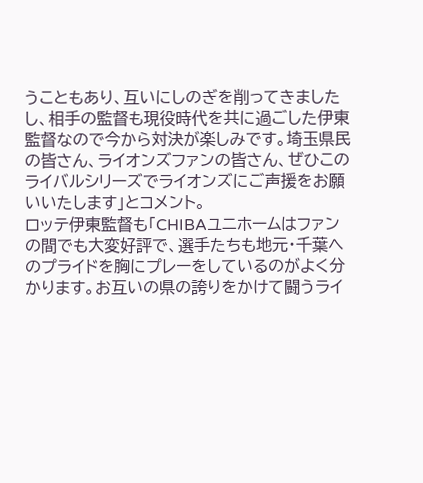うこともあり、互いにしのぎを削ってきましたし、相手の監督も現役時代を共に過ごした伊東監督なので今から対決が楽しみです。埼玉県民の皆さん、ライオンズファンの皆さん、ぜひこのライバルシリーズでライオンズにご声援をお願いいたします」とコメント。
ロッテ伊東監督も「CHIBAユニホームはファンの間でも大変好評で、選手たちも地元・千葉へのプライドを胸にプレーをしているのがよく分かります。お互いの県の誇りをかけて闘うライ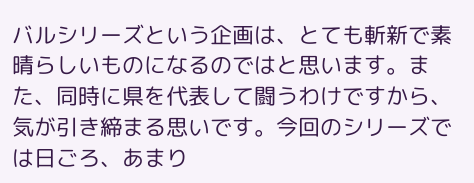バルシリーズという企画は、とても斬新で素晴らしいものになるのではと思います。また、同時に県を代表して闘うわけですから、気が引き締まる思いです。今回のシリーズでは日ごろ、あまり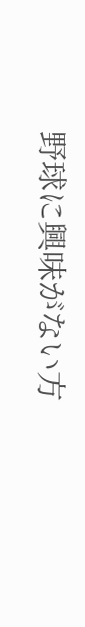野球に興味がない方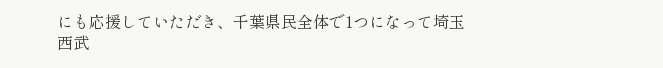にも応援していただき、千葉県民全体で1つになって埼玉西武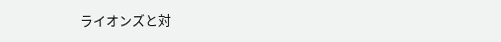ライオンズと対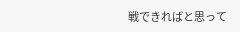戦できればと思って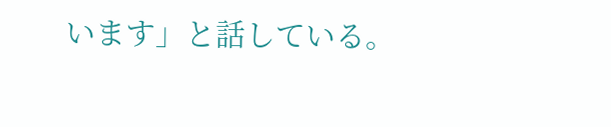います」と話している。